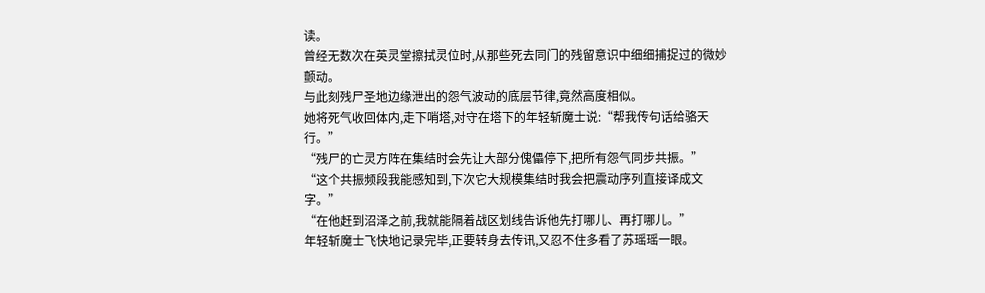读。
曾经无数次在英灵堂擦拭灵位时,从那些死去同门的残留意识中细细捕捉过的微妙颤动。
与此刻残尸圣地边缘泄出的怨气波动的底层节律,竟然高度相似。
她将死气收回体内,走下哨塔,对守在塔下的年轻斩魔士说:“帮我传句话给骆天行。”
“残尸的亡灵方阵在集结时会先让大部分傀儡停下,把所有怨气同步共振。”
“这个共振频段我能感知到,下次它大规模集结时我会把震动序列直接译成文字。”
“在他赶到沼泽之前,我就能隔着战区划线告诉他先打哪儿、再打哪儿。”
年轻斩魔士飞快地记录完毕,正要转身去传讯,又忍不住多看了苏瑶瑶一眼。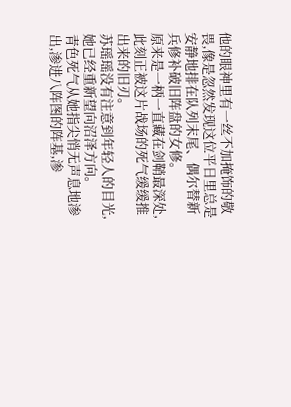他的眼神里有一丝不加掩饰的敬畏,像是忽然发现这位平日里总是安静地排在队列末尾、偶尔替新兵修补破旧阵盘的女修。
原来是一柄一直藏在剑鞘最深处,此刻正被这片战场的死气缓缓推出来的旧刃。
苏瑶瑶没有注意到年轻人的目光,她已经重新望向沼泽方向。
青色死气从她指尖悄无声息地渗出,渗进八阵图的阵基,渗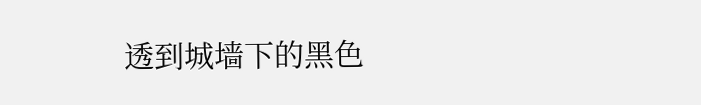透到城墙下的黑色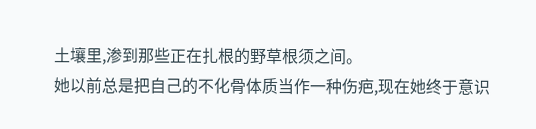土壤里,渗到那些正在扎根的野草根须之间。
她以前总是把自己的不化骨体质当作一种伤疤,现在她终于意识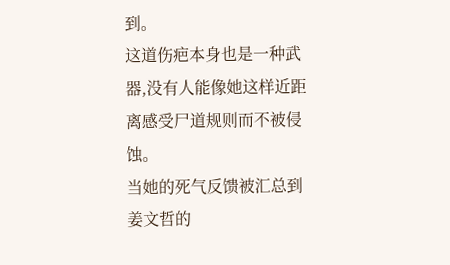到。
这道伤疤本身也是一种武器,没有人能像她这样近距离感受尸道规则而不被侵蚀。
当她的死气反馈被汇总到姜文哲的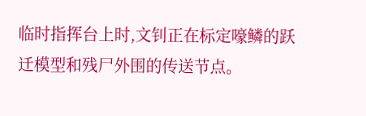临时指挥台上时,文钊正在标定嚎鳞的跃迁模型和残尸外围的传送节点。